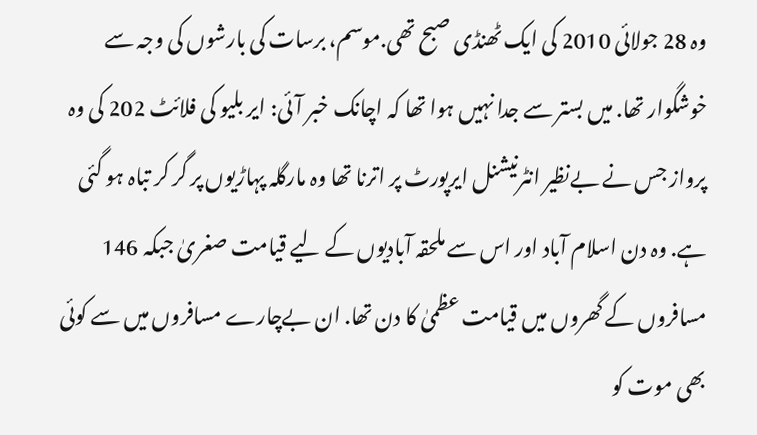وہ 28 جولائی 2010 کی ایک ٹھنڈی صبح تھی.موسم، برسات کی بارشوں کی وجہ سے خوشگوار تھا. میں بستر سے جدا نہیں ہوا تھا کہ اچانک خبر آئی: ایر بلیو کی فلائٹ 202 کی وہ پرواز جس نے بےنظیر انٹرنیشنل ایرپورٹ پر اترنا تھا وہ مارگلہ پہاڑیوں پر گر کر تباہ ہو گئی ہے. وہ دن اسلام آباد اور اس سے ملحقہ آبادیوں کے لیے قیامت صغریٰ جبکہ 146 مسافروں کے گھروں میں قیامت عظمیٰ کا دن تھا. ان بےچارے مسافروں میں سے کوئی بھی موت کو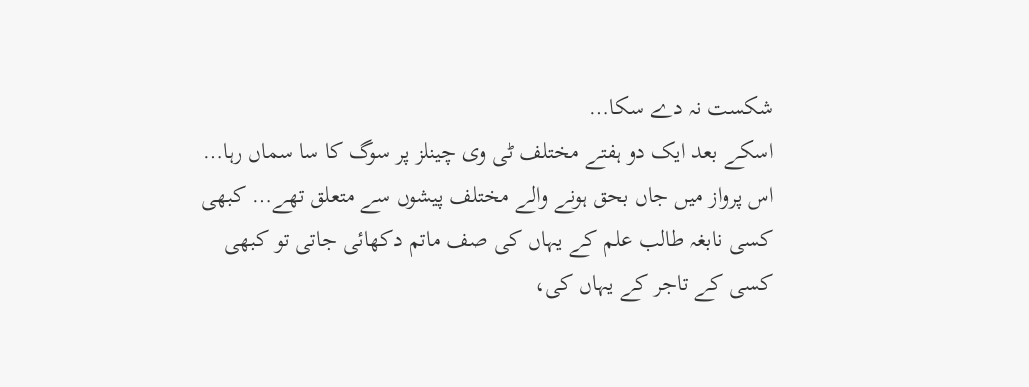شکست نہ دے سکا…
اسکے بعد ایک دو ہفتے مختلف ٹی وی چینلز پر سوگ کا سا سماں رہا… اس پرواز میں جاں بحق ہونے والے مختلف پیشوں سے متعلق تھے… کبھی کسی نابغہ طالب علم کے یہاں کی صف ماتم دکھائی جاتی تو کبھی کسی کے تاجر کے یہاں کی،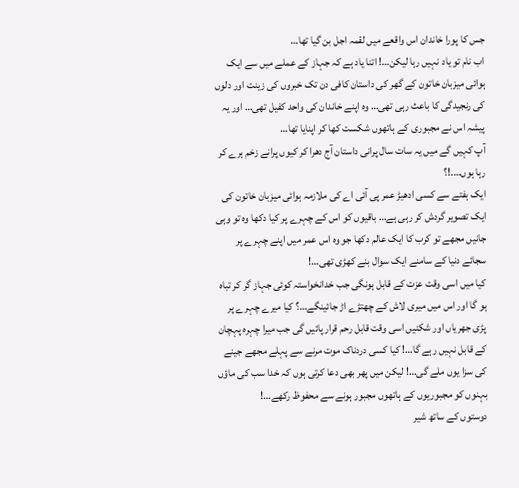جس کا پورا خاندان اس واقعے میں لقمہ اجل بن گیا تھا…
اب نام تو یاد نہیں رہا لیکن…! اتنا یاد ہے کہ جہاز کے عملے میں سے ایک ہوائی میزبان خاتون کے گھر کی داستان کافی دن تک خبروں کی زینت اور دلوں کی رنجیدگی کا باعث رہی تھی… وہ اپنے خاندان کی واحد کفیل تھی… اور یہ پیشہ اس نے مجبوری کے ہاتھوں شکست کھا کر اپنایا تھا…
آپ کہیں گے میں یہ سات سال پرانی داستان آج دھرا کر کیوں پرانے زخم ہرے کر رہا ہوں….!؟
ایک ہفتے سے کسی ادھیڑ عمر پی آئی اے کی ملازمہ ہوائی میزبان خاتون کی ایک تصویر گردش کر رہی ہے… باقیوں کو اس کے چہرے پر کیا دکھا وہ تو وہی جانیں مجھے تو کرب کا ایک عالم دکھا جو وہ اس عمر میں اپنے چہرے پر سجائے دنیا کے سامنے ایک سوال بنے کھڑی تھی…!
کیا میں اسی وقت عزت کے قابل ہونگی جب خدانخواستہ کوئی جہاز گر کر تباہ ہو گا اور اس میں میری لاش کے چھتڑے اڑ جائینگے…؟ کیا میرے چہرے پر پڑی جھریاں اور شکنیں اسی وقت قابل رحم قرار پائیں گی جب میرا چہرہ پہچان کے قابل نہیں رہے گا…! کیا کسی دردناک موت مرنے سے پہلے مجھے جینے کی سزا یوں ملے گی…! لیکن میں پھر بھی دعا کرتی ہوں کہ خدا سب کی ماؤں بہنوں کو مجبوریوں کے ہاتھوں مجبور ہونے سے محفوظ رکھے…!
دوستوں کے ساتھ شیر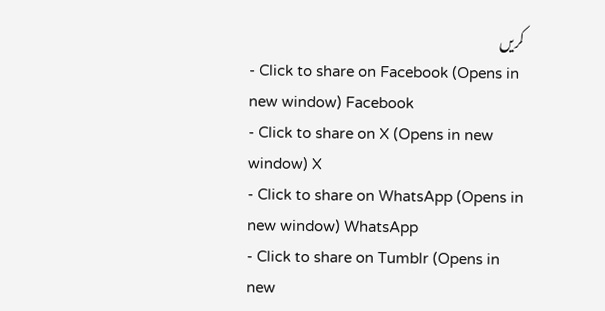کریں
- Click to share on Facebook (Opens in new window) Facebook
- Click to share on X (Opens in new window) X
- Click to share on WhatsApp (Opens in new window) WhatsApp
- Click to share on Tumblr (Opens in new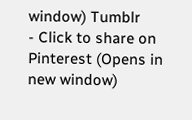window) Tumblr
- Click to share on Pinterest (Opens in new window)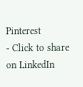Pinterest
- Click to share on LinkedIn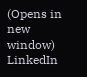(Opens in new window) LinkedIn